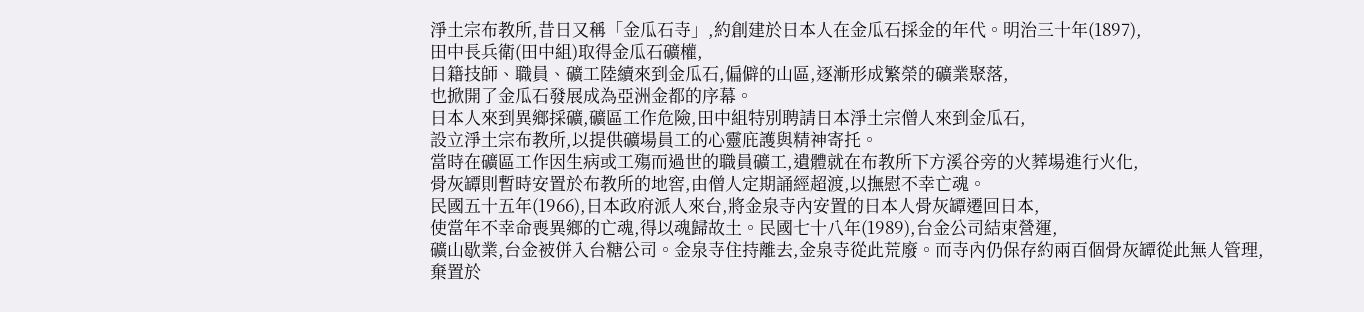淨土宗布教所,昔日又稱「金瓜石寺」,約創建於日本人在金瓜石採金的年代。明治三十年(1897),
田中長兵衛(田中組)取得金瓜石礦權,
日籍技師、職員、礦工陸續來到金瓜石,偏僻的山區,逐漸形成繁榮的礦業聚落,
也掀開了金瓜石發展成為亞洲金都的序幕。
日本人來到異鄉採礦,礦區工作危險,田中組特別聘請日本淨土宗僧人來到金瓜石,
設立淨土宗布教所,以提供礦場員工的心靈庇護與精神寄托。
當時在礦區工作因生病或工殤而過世的職員礦工,遺體就在布教所下方溪谷旁的火葬場進行火化,
骨灰罈則暫時安置於布教所的地窖,由僧人定期誦經超渡,以撫慰不幸亡魂。
民國五十五年(1966),日本政府派人來台,將金泉寺內安置的日本人骨灰罈遷回日本,
使當年不幸命喪異鄉的亡魂,得以魂歸故土。民國七十八年(1989),台金公司結束營運,
礦山歇業,台金被併入台糖公司。金泉寺住持離去,金泉寺從此荒廢。而寺內仍保存約兩百個骨灰罈從此無人管理,
棄置於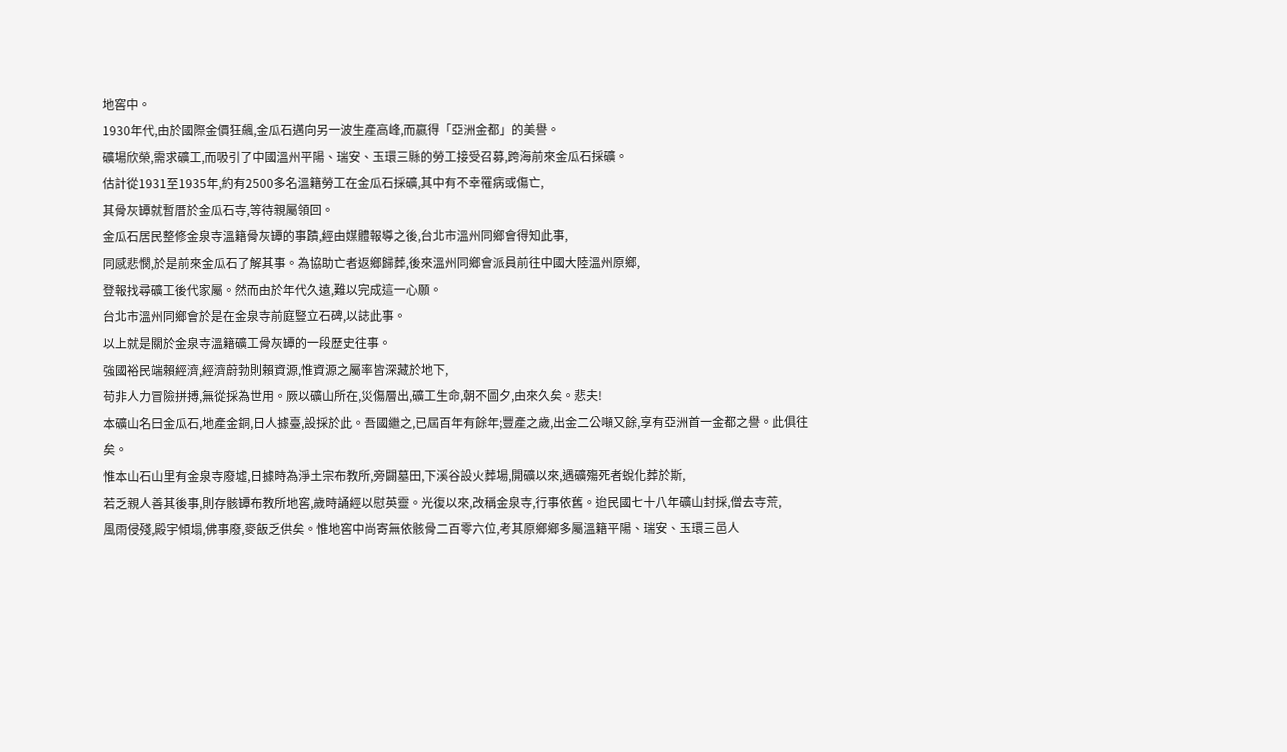地窖中。
1930年代,由於國際金價狂飆,金瓜石邁向另一波生產高峰,而嬴得「亞洲金都」的美譽。
礦場欣榮,需求礦工,而吸引了中國溫州平陽、瑞安、玉環三縣的勞工接受召募,跨海前來金瓜石採礦。
估計從1931至1935年,約有2500多名溫籍勞工在金瓜石採礦,其中有不幸罹病或傷亡,
其骨灰罈就暫厝於金瓜石寺,等待親屬領回。
金瓜石居民整修金泉寺溫籍骨灰罈的事蹟,經由媒體報導之後,台北市溫州同鄉會得知此事,
同感悲憫,於是前來金瓜石了解其事。為協助亡者返鄉歸葬,後來溫州同鄉會派員前往中國大陸溫州原鄉,
登報找尋礦工後代家屬。然而由於年代久遠,難以完成這一心願。
台北市溫州同鄉會於是在金泉寺前庭豎立石碑,以誌此事。
以上就是關於金泉寺溫籍礦工骨灰罈的一段歷史往事。
強國裕民端賴經濟,經濟蔚勃則賴資源,惟資源之屬率皆深藏於地下,
苟非人力冒險拼搏,無從採為世用。厥以礦山所在,災傷層出,礦工生命,朝不圖夕,由來久矣。悲夫!
本礦山名曰金瓜石,地產金銅,日人據臺,設採於此。吾國繼之,已屆百年有餘年;豐產之歲,出金二公噸又餘,享有亞洲首一金都之譽。此俱往矣。
惟本山石山里有金泉寺廢墟,日據時為淨土宗布教所,旁闢墓田,下溪谷設火葬場,開礦以來,遇礦殤死者蛻化葬於斯,
若乏親人善其後事,則存骸罈布教所地窖,歲時誦經以慰英靈。光復以來,改稱金泉寺,行事依舊。迨民國七十八年礦山封採,僧去寺荒,
風雨侵殘,殿宇傾塌,佛事廢,麥飯乏供矣。惟地窖中尚寄無依骸骨二百零六位,考其原鄉鄉多屬溫籍平陽、瑞安、玉環三邑人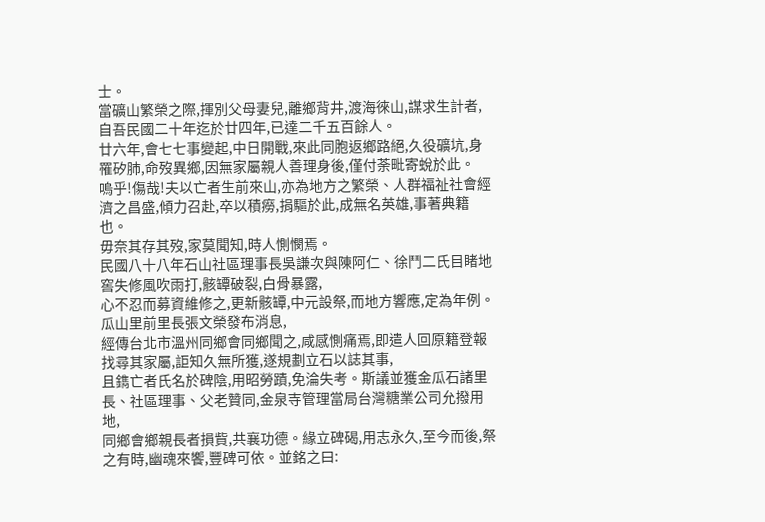士。
當礦山繁榮之際,揮別父母妻兒,離鄉背井,渡海徠山,謀求生計者,自吾民國二十年迄於廿四年,已達二千五百餘人。
廿六年,會七七事變起,中日開戰,來此同胞返鄉路絕,久役礦坑,身罹矽肺,命歿異鄉,因無家屬親人善理身後,僅付荼毗寄蛻於此。
嗚乎!傷哉!夫以亡者生前來山,亦為地方之繁榮、人群福祉社會經濟之昌盛,傾力召赴,卒以積癆,捐驅於此,成無名英雄,事著典籍也。
毋奈其存其歿,家莫聞知,時人惻憫焉。
民國八十八年石山社區理事長吳謙次與陳阿仁、徐鬥二氏目睹地窖失修風吹雨打,骸罈破裂,白骨暴露,
心不忍而募資維修之,更新骸罈,中元設祭,而地方響應,定為年例。瓜山里前里長張文榮發布消息,
經傳台北市溫州同鄉會同鄉聞之,咸感惻痛焉,即遣人回原籍登報找尋其家屬,詎知久無所獲,遂規劃立石以誌其事,
且鐫亡者氏名於碑陰,用昭勞蹟,免淪失考。斯議並獲金瓜石諸里長、社區理事、父老贊同,金泉寺管理當局台灣糖業公司允撥用地,
同鄉會鄉親長者損貲,共襄功德。緣立碑碣,用志永久,至今而後,祭之有時,幽魂來饗,豐碑可依。並銘之曰: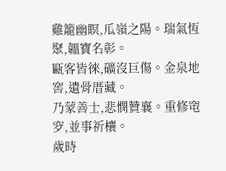雞籠幽瞑,瓜嶺之陽。瑞氣恆聚,韞寶名彰。
甌客皆徠,礦沒巨傷。金泉地窖,遺骨厝藏。
乃蒙善士,悲憫贊襄。重修窀穸,並事祈欀。
歲時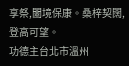享祭,闔境保康。桑梓契闊,登高可望。
功德主台北市溫州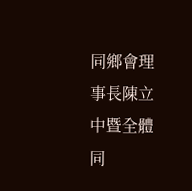同鄉會理事長陳立中暨全體同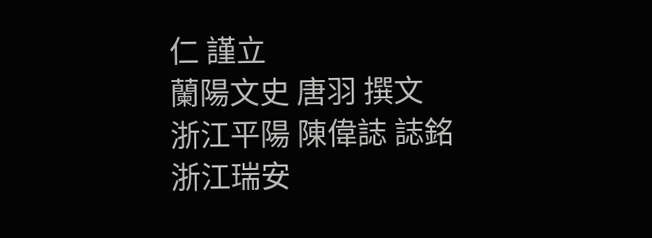仁 謹立
蘭陽文史 唐羽 撰文
浙江平陽 陳偉誌 誌銘
浙江瑞安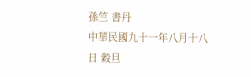孫竺 書丹
中華民國九十一年八月十八日 穀旦